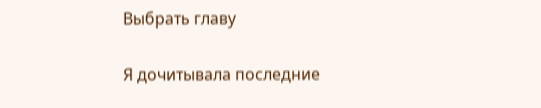Выбрать главу

Я дочитывала последние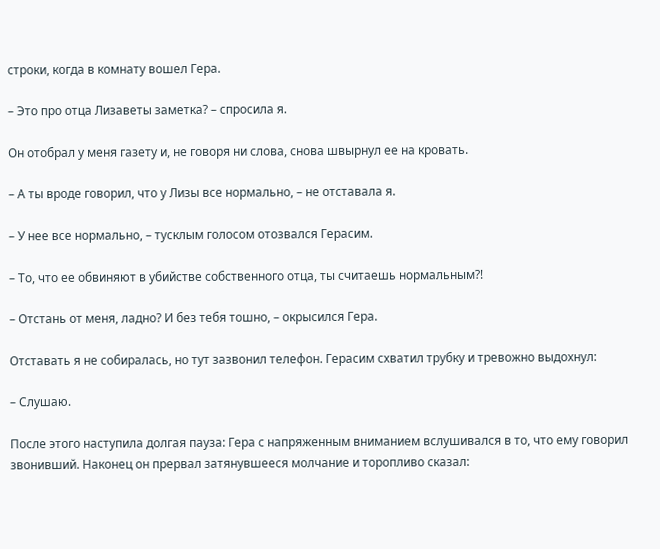строки, когда в комнату вошел Гера.

– Это про отца Лизаветы заметка? – спросила я.

Он отобрал у меня газету и, не говоря ни слова, снова швырнул ее на кровать.

– А ты вроде говорил, что у Лизы все нормально, – не отставала я.

– У нее все нормально, – тусклым голосом отозвался Герасим.

– То, что ее обвиняют в убийстве собственного отца, ты считаешь нормальным?!

– Отстань от меня, ладно? И без тебя тошно, – окрысился Гера.

Отставать я не собиралась, но тут зазвонил телефон. Герасим схватил трубку и тревожно выдохнул:

– Слушаю.

После этого наступила долгая пауза: Гера с напряженным вниманием вслушивался в то, что ему говорил звонивший. Наконец он прервал затянувшееся молчание и торопливо сказал: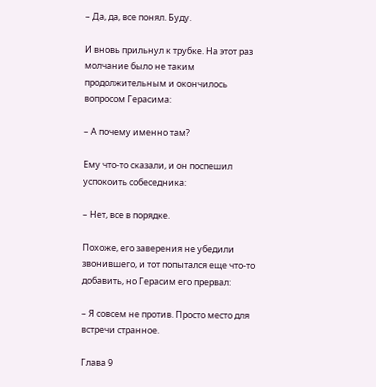– Да, да, все понял. Буду.

И вновь прильнул к трубке. На этот раз молчание было не таким продолжительным и окончилось вопросом Герасима:

– А почему именно там?

Ему что-то сказали, и он поспешил успокоить собеседника:

– Нет, все в порядке.

Похоже, его заверения не убедили звонившего, и тот попытался еще что-то добавить, но Герасим его прервал:

– Я совсем не против. Просто место для встречи странное.

Глава 9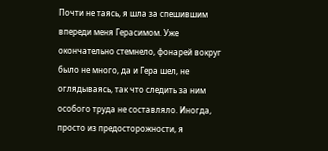Почти не таясь, я шла за спешившим впереди меня Герасимом. Уже окончательно стемнело, фонарей вокруг было не много, да и Гера шел, не оглядываясь, так что следить за ним особого труда не составляло. Иногда, просто из предосторожности, я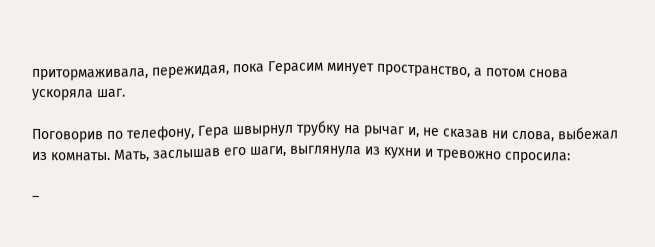притормаживала, пережидая, пока Герасим минует пространство, а потом снова ускоряла шаг.

Поговорив по телефону, Гера швырнул трубку на рычаг и, не сказав ни слова, выбежал из комнаты. Мать, заслышав его шаги, выглянула из кухни и тревожно спросила:

–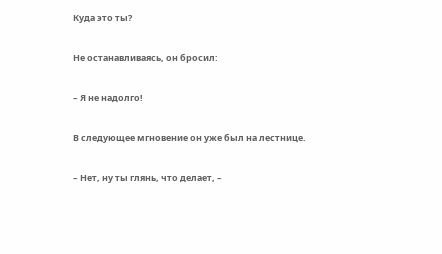Куда это ты?

Не останавливаясь, он бросил:

– Я не надолго!

В следующее мгновение он уже был на лестнице.

– Нет, ну ты глянь, что делает, –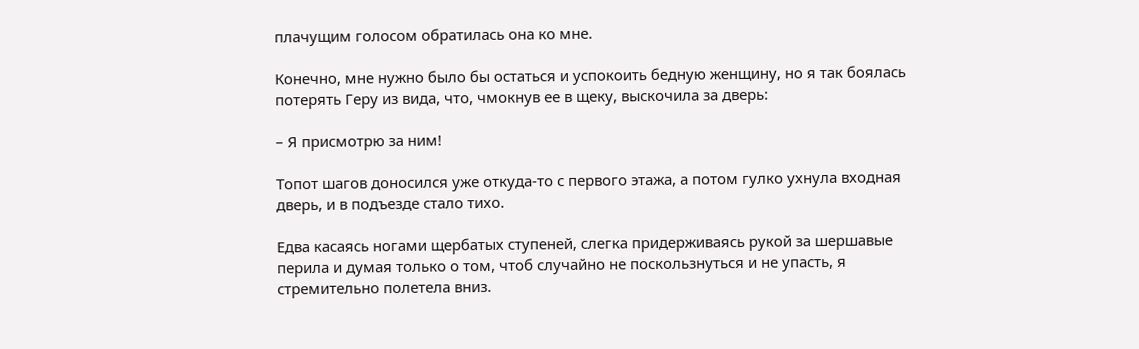плачущим голосом обратилась она ко мне.

Конечно, мне нужно было бы остаться и успокоить бедную женщину, но я так боялась потерять Геру из вида, что, чмокнув ее в щеку, выскочила за дверь:

– Я присмотрю за ним!

Топот шагов доносился уже откуда-то с первого этажа, а потом гулко ухнула входная дверь, и в подъезде стало тихо.

Едва касаясь ногами щербатых ступеней, слегка придерживаясь рукой за шершавые перила и думая только о том, чтоб случайно не поскользнуться и не упасть, я стремительно полетела вниз.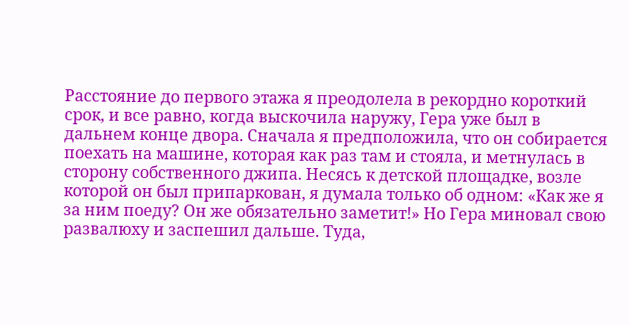Расстояние до первого этажа я преодолела в рекордно короткий срок, и все равно, когда выскочила наружу, Гера уже был в дальнем конце двора. Сначала я предположила, что он собирается поехать на машине, которая как раз там и стояла, и метнулась в сторону собственного джипа. Несясь к детской площадке, возле которой он был припаркован, я думала только об одном: «Как же я за ним поеду? Он же обязательно заметит!» Но Гера миновал свою развалюху и заспешил дальше. Туда,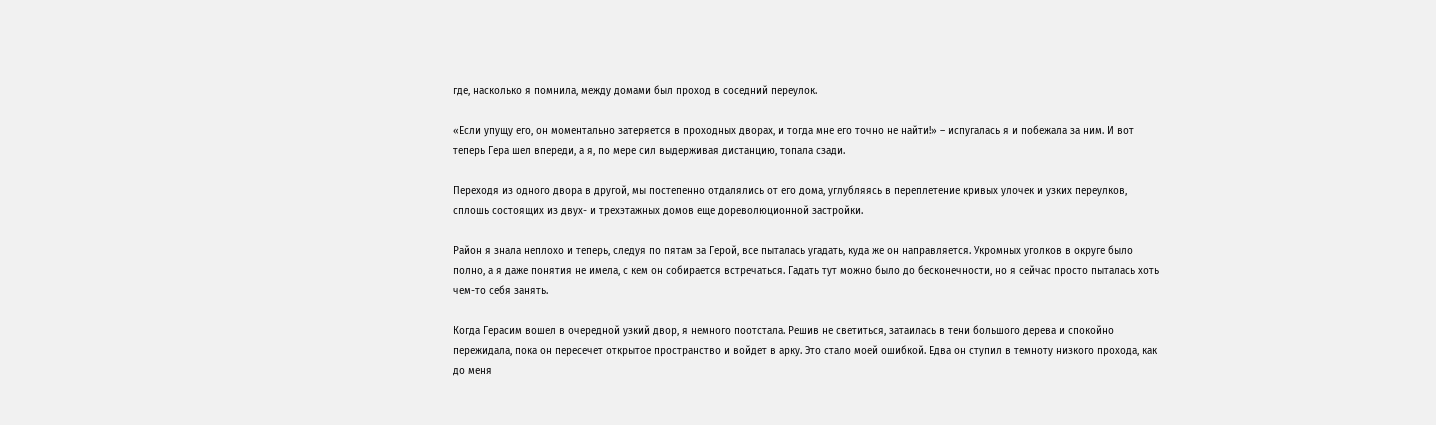где, насколько я помнила, между домами был проход в соседний переулок.

«Если упущу его, он моментально затеряется в проходных дворах, и тогда мне его точно не найти!» – испугалась я и побежала за ним. И вот теперь Гера шел впереди, а я, по мере сил выдерживая дистанцию, топала сзади.

Переходя из одного двора в другой, мы постепенно отдалялись от его дома, углубляясь в переплетение кривых улочек и узких переулков, сплошь состоящих из двух- и трехэтажных домов еще дореволюционной застройки.

Район я знала неплохо и теперь, следуя по пятам за Герой, все пыталась угадать, куда же он направляется. Укромных уголков в округе было полно, а я даже понятия не имела, с кем он собирается встречаться. Гадать тут можно было до бесконечности, но я сейчас просто пыталась хоть чем-то себя занять.

Когда Герасим вошел в очередной узкий двор, я немного поотстала. Решив не светиться, затаилась в тени большого дерева и спокойно пережидала, пока он пересечет открытое пространство и войдет в арку. Это стало моей ошибкой. Едва он ступил в темноту низкого прохода, как до меня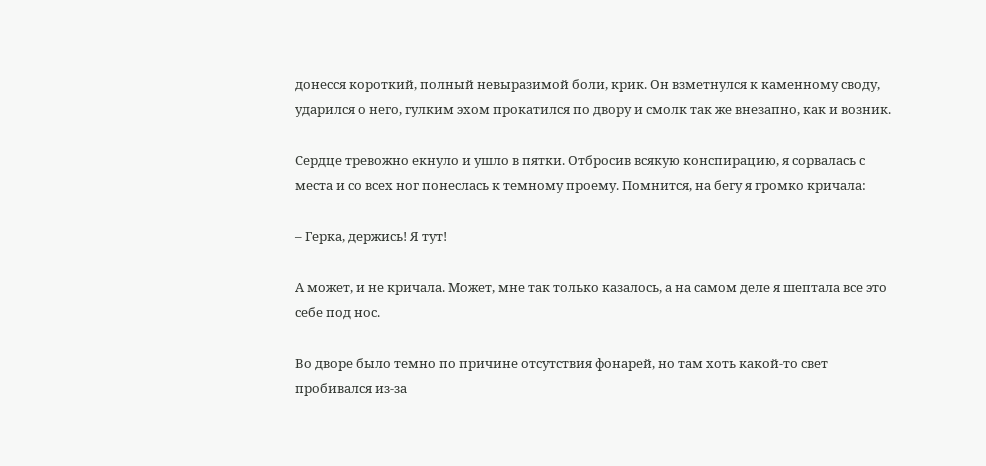донесся короткий, полный невыразимой боли, крик. Он взметнулся к каменному своду, ударился о него, гулким эхом прокатился по двору и смолк так же внезапно, как и возник.

Сердце тревожно екнуло и ушло в пятки. Отбросив всякую конспирацию, я сорвалась с места и со всех ног понеслась к темному проему. Помнится, на бегу я громко кричала:

– Герка, держись! Я тут!

А может, и не кричала. Может, мне так только казалось, а на самом деле я шептала все это себе под нос.

Во дворе было темно по причине отсутствия фонарей, но там хоть какой-то свет пробивался из-за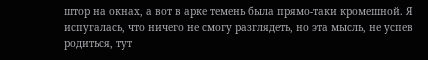штор на окнах, а вот в арке темень была прямо-таки кромешной. Я испугалась, что ничего не смогу разглядеть, но эта мысль, не успев родиться, тут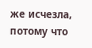же исчезла, потому что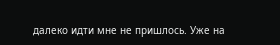далеко идти мне не пришлось. Уже на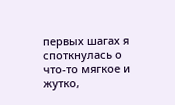первых шагах я споткнулась о что-то мягкое и жутко,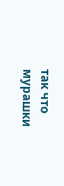так что мурашки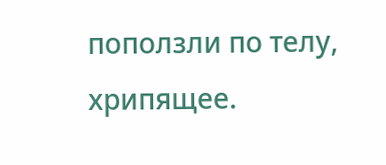поползли по телу, хрипящее.